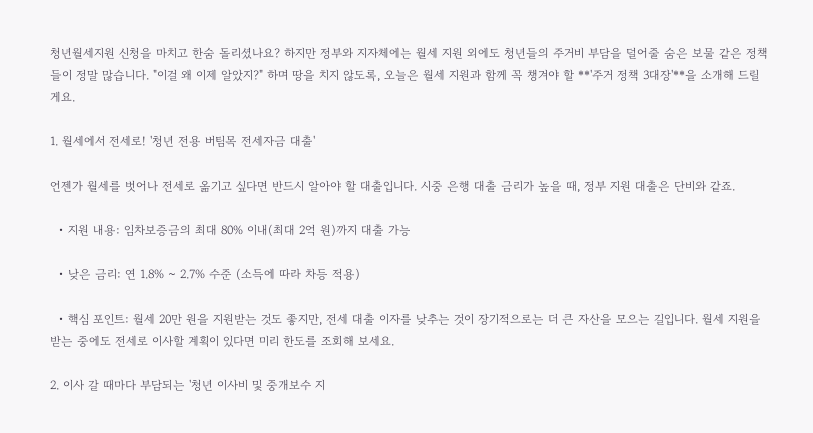청년월세지원 신청을 마치고 한숨 돌리셨나요? 하지만 정부와 지자체에는 월세 지원 외에도 청년들의 주거비 부담을 덜어줄 숨은 보물 같은 정책들이 정말 많습니다. "이걸 왜 이제 알았지?" 하며 땅을 치지 않도록, 오늘은 월세 지원과 함께 꼭 챙겨야 할 **'주거 정책 3대장'**을 소개해 드릴게요.

1. 월세에서 전세로! '청년 전용 버팀목 전세자금 대출'

언젠가 월세를 벗어나 전세로 옮기고 싶다면 반드시 알아야 할 대출입니다. 시중 은행 대출 금리가 높을 때, 정부 지원 대출은 단비와 같죠.

  • 지원 내용: 임차보증금의 최대 80% 이내(최대 2억 원)까지 대출 가능

  • 낮은 금리: 연 1.8% ~ 2.7% 수준 (소득에 따라 차등 적용)

  • 핵심 포인트: 월세 20만 원을 지원받는 것도 좋지만, 전세 대출 이자를 낮추는 것이 장기적으로는 더 큰 자산을 모으는 길입니다. 월세 지원을 받는 중에도 전세로 이사할 계획이 있다면 미리 한도를 조회해 보세요.

2. 이사 갈 때마다 부담되는 '청년 이사비 및 중개보수 지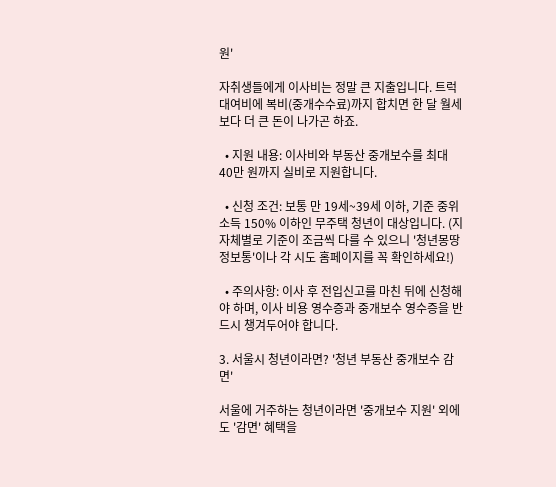원'

자취생들에게 이사비는 정말 큰 지출입니다. 트럭 대여비에 복비(중개수수료)까지 합치면 한 달 월세보다 더 큰 돈이 나가곤 하죠.

  • 지원 내용: 이사비와 부동산 중개보수를 최대 40만 원까지 실비로 지원합니다.

  • 신청 조건: 보통 만 19세~39세 이하, 기준 중위소득 150% 이하인 무주택 청년이 대상입니다. (지자체별로 기준이 조금씩 다를 수 있으니 '청년몽땅정보통'이나 각 시도 홈페이지를 꼭 확인하세요!)

  • 주의사항: 이사 후 전입신고를 마친 뒤에 신청해야 하며, 이사 비용 영수증과 중개보수 영수증을 반드시 챙겨두어야 합니다.

3. 서울시 청년이라면? '청년 부동산 중개보수 감면'

서울에 거주하는 청년이라면 '중개보수 지원' 외에도 '감면' 혜택을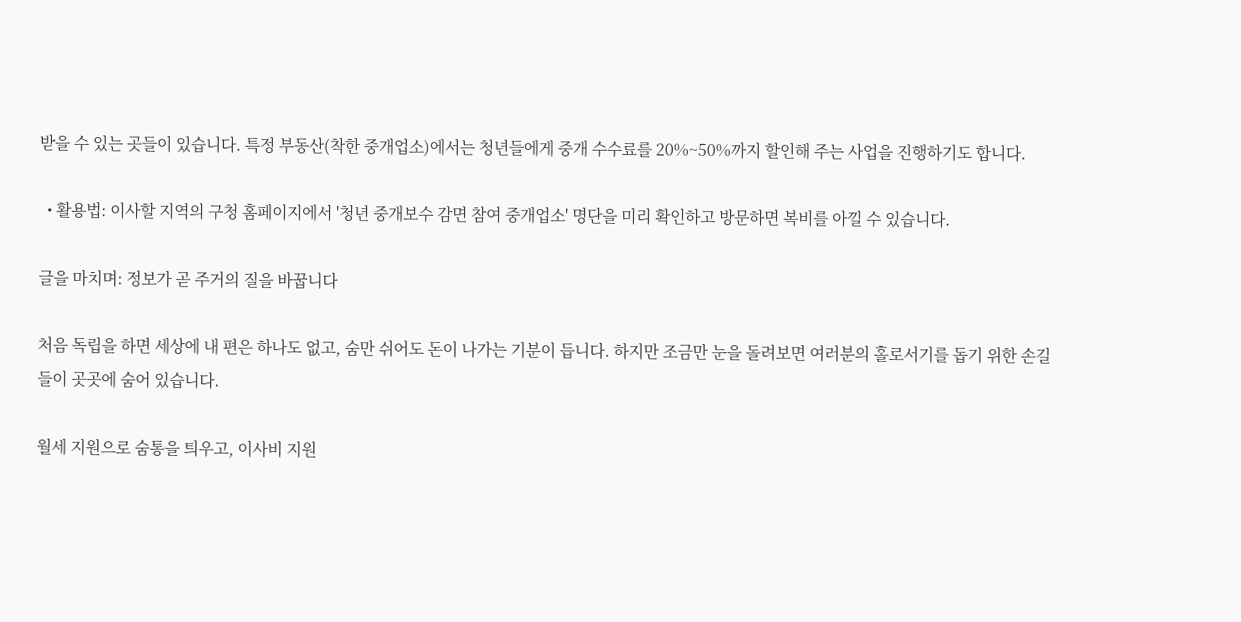받을 수 있는 곳들이 있습니다. 특정 부동산(착한 중개업소)에서는 청년들에게 중개 수수료를 20%~50%까지 할인해 주는 사업을 진행하기도 합니다.

  • 활용법: 이사할 지역의 구청 홈페이지에서 '청년 중개보수 감면 참여 중개업소' 명단을 미리 확인하고 방문하면 복비를 아낄 수 있습니다.

글을 마치며: 정보가 곧 주거의 질을 바꿉니다

처음 독립을 하면 세상에 내 편은 하나도 없고, 숨만 쉬어도 돈이 나가는 기분이 듭니다. 하지만 조금만 눈을 돌려보면 여러분의 홀로서기를 돕기 위한 손길들이 곳곳에 숨어 있습니다.

월세 지원으로 숨통을 틔우고, 이사비 지원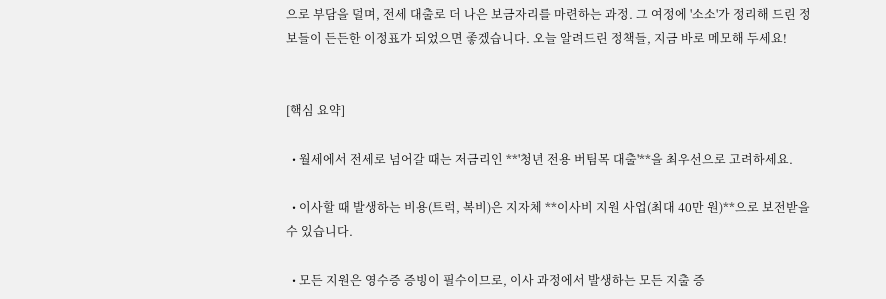으로 부담을 덜며, 전세 대출로 더 나은 보금자리를 마련하는 과정. 그 여정에 '소소'가 정리해 드린 정보들이 든든한 이정표가 되었으면 좋겠습니다. 오늘 알려드린 정책들, 지금 바로 메모해 두세요!


[핵심 요약]

  • 월세에서 전세로 넘어갈 때는 저금리인 **'청년 전용 버팀목 대출'**을 최우선으로 고려하세요.

  • 이사할 때 발생하는 비용(트럭, 복비)은 지자체 **이사비 지원 사업(최대 40만 원)**으로 보전받을 수 있습니다.

  • 모든 지원은 영수증 증빙이 필수이므로, 이사 과정에서 발생하는 모든 지출 증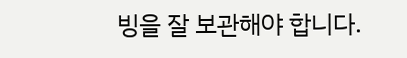빙을 잘 보관해야 합니다.